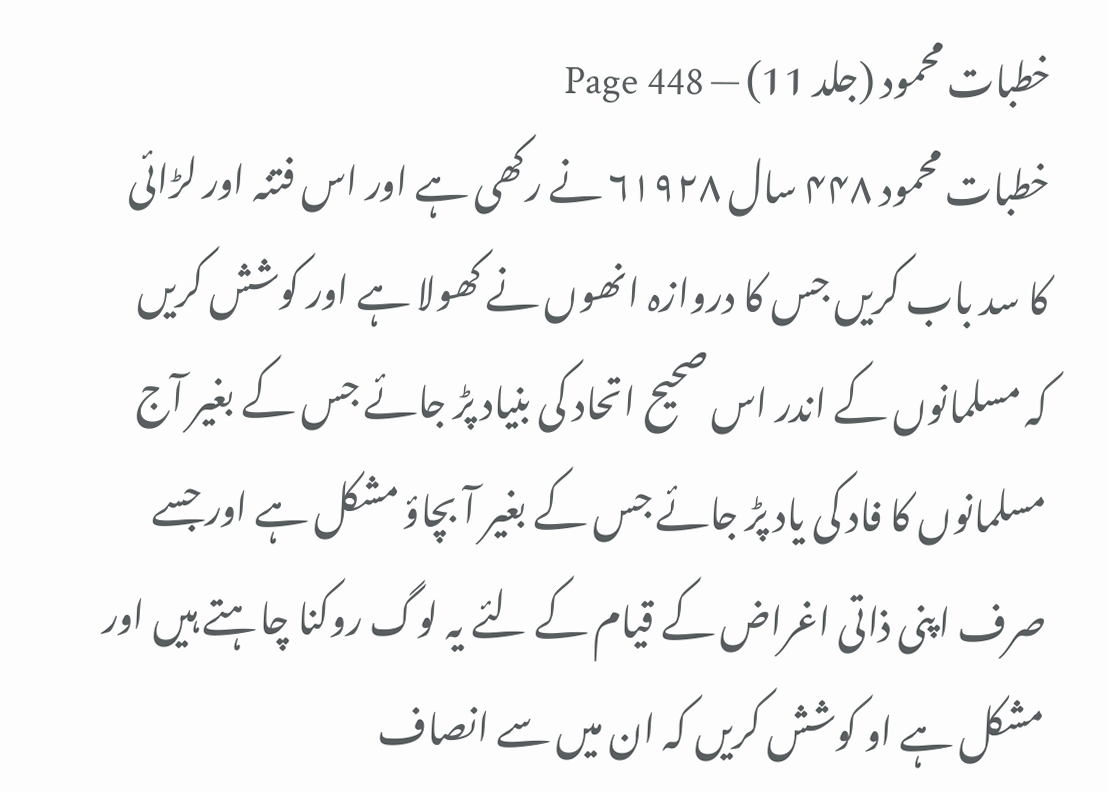خطبات محمود (جلد 11) — Page 448
خطبات محمود ۴۴۸ سال ۶۱۹۲۸ نے رکھی ہے اور اس فتنہ اور لڑائی کا سد باب کریں جس کا دروازہ انھوں نے کھولا ہے اور کوشش کریں کہ مسلمانوں کے اندر اس صحیح اتحاد کی بنیاد پڑ جائے جس کے بغیر آج مسلمانوں کا فاد کی یاد پڑ جائے جس کے بغیر آ بچاؤ مشکل ہے اور جسے صرف اپنی ذاتی اغراض کے قیام کے لئے یہ لوگ روکنا چاہتے ہیں اور مشکل ہے او کوشش کریں کہ ان میں سے انصاف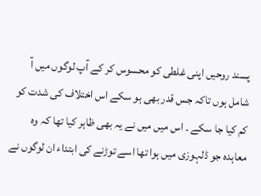پسند روحیں اپنی غلطی کو محسوس کر کے آپ لوگوں میں آ شامل ہوں تاکہ جس قدر بھی ہو سکے اس اختلاف کی شدت کو کم کیا جا سکے ۔ اس میں میں نے یہ بھی ظاہر کیا تھا کہ وہ معاہدہ جو ڈلہوزی میں ہوا تھا اسے توڑنے کی ابتداء ان لوگوں نے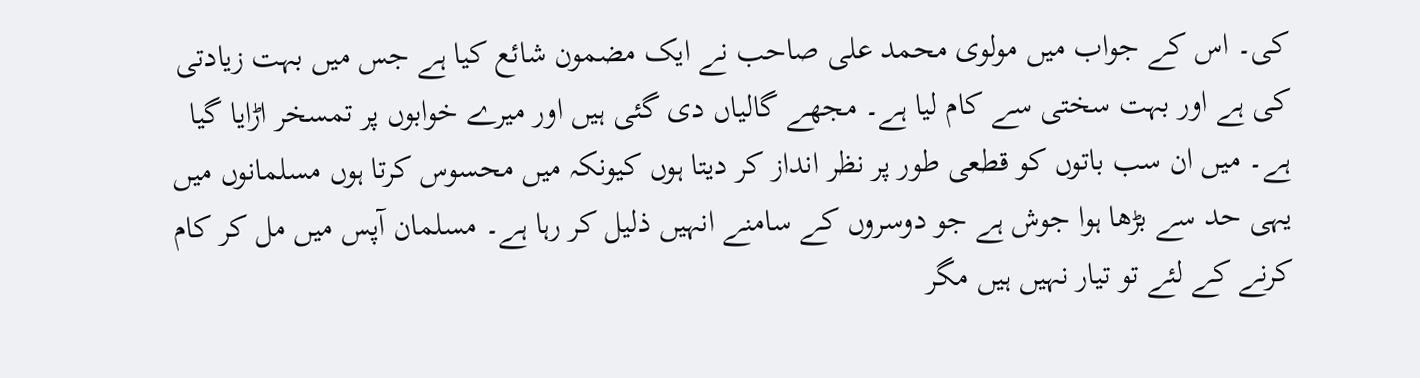کی۔ اس کے جواب میں مولوی محمد علی صاحب نے ایک مضمون شائع کیا ہے جس میں بہت زیادتی کی ہے اور بہت سختی سے کام لیا ہے۔ مجھے گالیاں دی گئی ہیں اور میرے خوابوں پر تمسخر اڑایا گیا ہے۔ میں ان سب باتوں کو قطعی طور پر نظر انداز کر دیتا ہوں کیونکہ میں محسوس کرتا ہوں مسلمانوں میں یہی حد سے بڑھا ہوا جوش ہے جو دوسروں کے سامنے انہیں ذلیل کر رہا ہے۔ مسلمان آپس میں مل کر کام کرنے کے لئے تو تیار نہیں ہیں مگر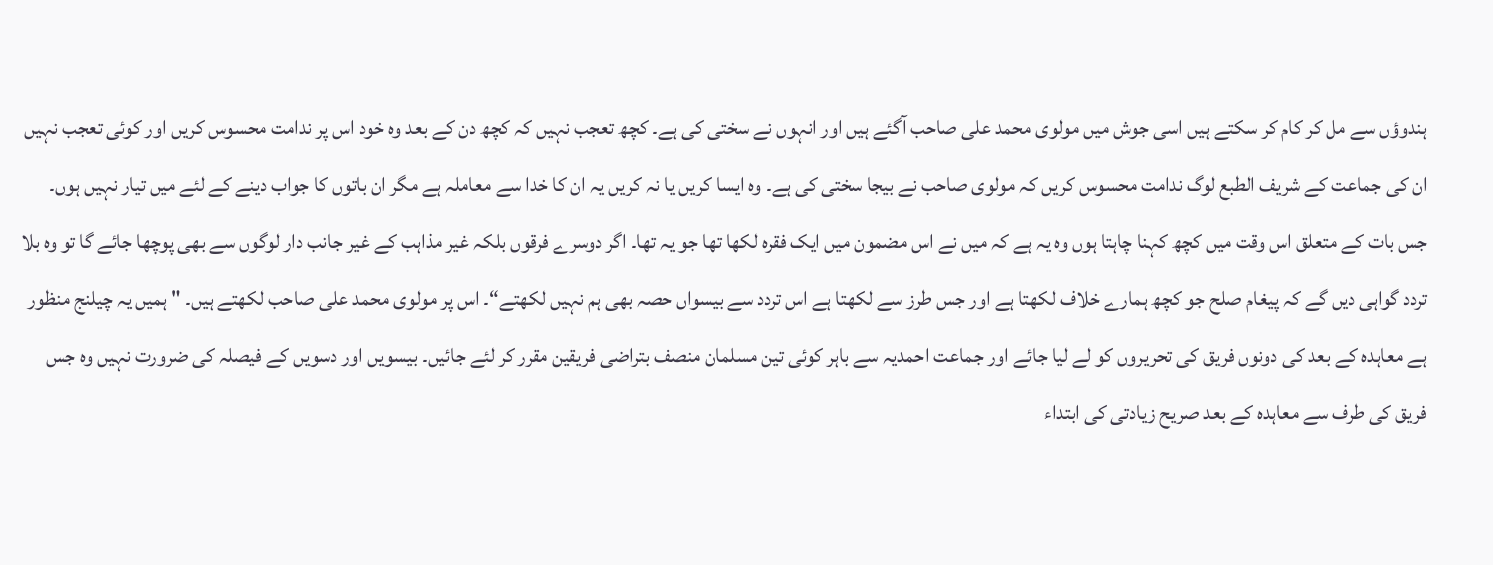ہندوؤں سے مل کر کام کر سکتے ہیں اسی جوش میں مولوی محمد علی صاحب آگئے ہیں اور انہوں نے سختی کی ہے۔ کچھ تعجب نہیں کہ کچھ دن کے بعد وہ خود اس پر ندامت محسوس کریں اور کوئی تعجب نہیں ان کی جماعت کے شریف الطبع لوگ ندامت محسوس کریں کہ مولوی صاحب نے بیجا سختی کی ہے۔ وہ ایسا کریں یا نہ کریں یہ ان کا خدا سے معاملہ ہے مگر ان باتوں کا جواب دینے کے لئے میں تیار نہیں ہوں۔ جس بات کے متعلق اس وقت میں کچھ کہنا چاہتا ہوں وہ یہ ہے کہ میں نے اس مضمون میں ایک فقرہ لکھا تھا جو یہ تھا۔ اگر دوسرے فرقوں بلکہ غیر مذاہب کے غیر جانب دار لوگوں سے بھی پوچھا جائے گا تو وہ بلا تردد گواہی دیں گے کہ پیغام صلح جو کچھ ہمارے خلاف لکھتا ہے اور جس طرز سے لکھتا ہے اس تردد سے بیسواں حصہ بھی ہم نہیں لکھتے“۔ اس پر مولوی محمد علی صاحب لکھتے ہیں۔ " ہمیں یہ چیلنج منظور ہے معاہدہ کے بعد کی دونوں فریق کی تحریروں کو لے لیا جائے اور جماعت احمدیہ سے باہر کوئی تین مسلمان منصف بتراضی فریقین مقرر کر لئے جائیں۔ بیسویں اور دسویں کے فیصلہ کی ضرورت نہیں وہ جس فریق کی طرف سے معاہدہ کے بعد صریح زیادتی کی ابتداء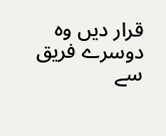قرار دیں وہ دوسرے فریق سے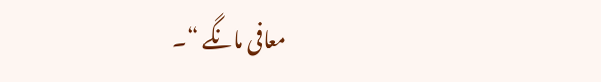معافی مانگے “۔